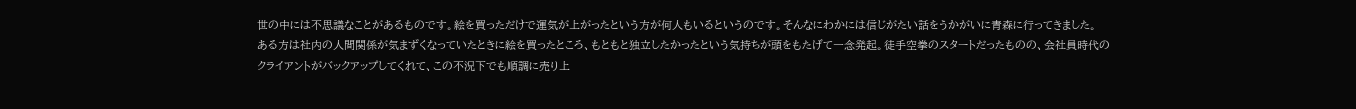世の中には不思議なことがあるものです。絵を買っただけで運気が上がったという方が何人もいるというのです。そんなにわかには信じがたい話をうかがいに青森に行ってきました。
ある方は社内の人間関係が気まずくなっていたときに絵を買ったところ、もともと独立したかったという気持ちが頭をもたげて一念発起。徒手空拳のスタートだったものの、会社員時代のクライアントがバックアップしてくれて、この不況下でも順調に売り上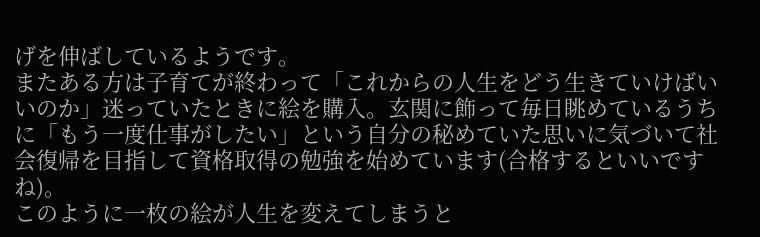げを伸ばしているようです。
またある方は子育てが終わって「これからの人生をどう生きていけばいいのか」迷っていたときに絵を購入。玄関に飾って毎日眺めているうちに「もう一度仕事がしたい」という自分の秘めていた思いに気づいて社会復帰を目指して資格取得の勉強を始めています(合格するといいですね)。
このように一枚の絵が人生を変えてしまうと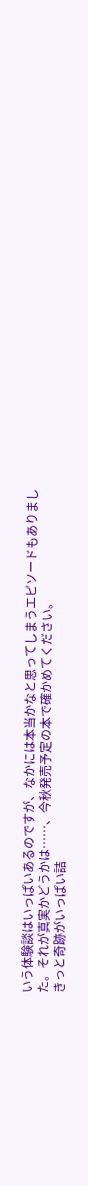いう体験談はいっぱいあるのですが、なかには本当かなと思ってしまうエピソードもありました。それが真実かどうかは……、今秋発売予定の本で確かめてください。
きっと奇跡がいっぱい詰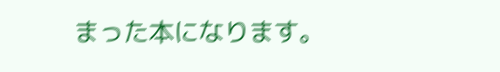まった本になります。